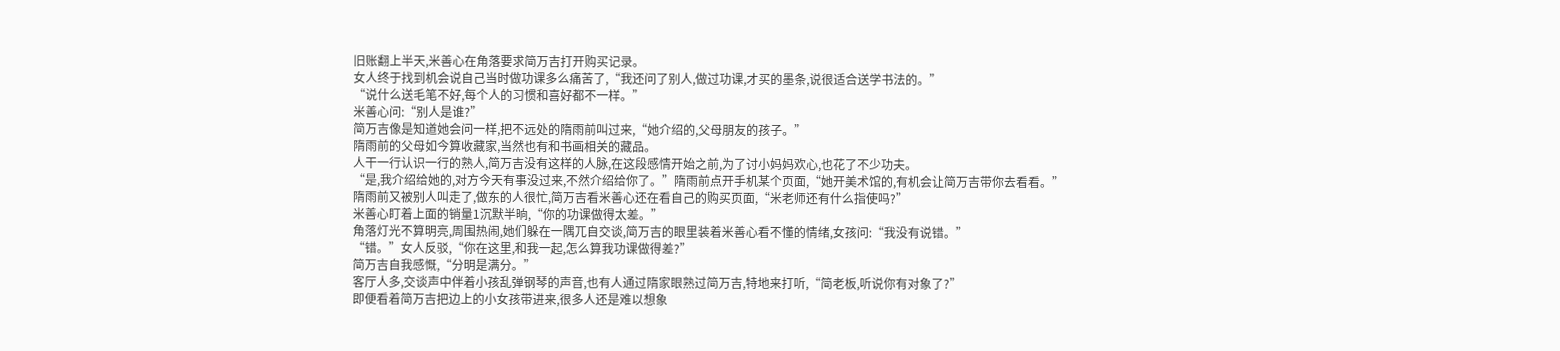旧账翻上半天,米善心在角落要求简万吉打开购买记录。
女人终于找到机会说自己当时做功课多么痛苦了,“我还问了别人,做过功课,才买的墨条,说很适合送学书法的。”
“说什么送毛笔不好,每个人的习惯和喜好都不一样。”
米善心问:“别人是谁?”
简万吉像是知道她会问一样,把不远处的隋雨前叫过来,“她介绍的,父母朋友的孩子。”
隋雨前的父母如今算收藏家,当然也有和书画相关的藏品。
人干一行认识一行的熟人,简万吉没有这样的人脉,在这段感情开始之前,为了讨小妈妈欢心,也花了不少功夫。
“是,我介绍给她的,对方今天有事没过来,不然介绍给你了。”隋雨前点开手机某个页面,“她开美术馆的,有机会让简万吉带你去看看。”
隋雨前又被别人叫走了,做东的人很忙,简万吉看米善心还在看自己的购买页面,“米老师还有什么指使吗?”
米善心盯着上面的销量1沉默半晌,“你的功课做得太差。”
角落灯光不算明亮,周围热闹,她们躲在一隅兀自交谈,简万吉的眼里装着米善心看不懂的情绪,女孩问:“我没有说错。”
“错。”女人反驳,“你在这里,和我一起,怎么算我功课做得差?”
简万吉自我感慨,“分明是满分。”
客厅人多,交谈声中伴着小孩乱弹钢琴的声音,也有人通过隋家眼熟过简万吉,特地来打听,“简老板,听说你有对象了?”
即便看着简万吉把边上的小女孩带进来,很多人还是难以想象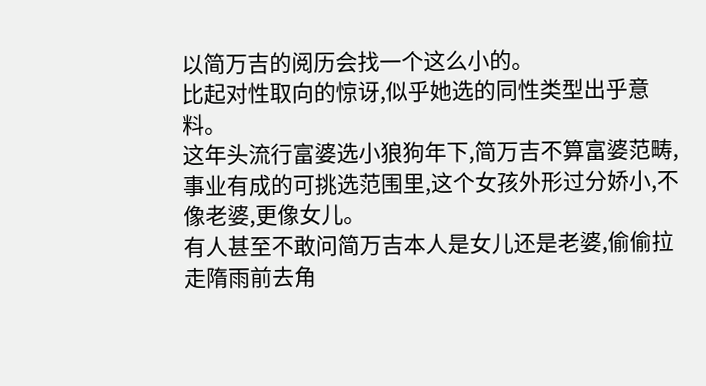以简万吉的阅历会找一个这么小的。
比起对性取向的惊讶,似乎她选的同性类型出乎意料。
这年头流行富婆选小狼狗年下,简万吉不算富婆范畴,事业有成的可挑选范围里,这个女孩外形过分娇小,不像老婆,更像女儿。
有人甚至不敢问简万吉本人是女儿还是老婆,偷偷拉走隋雨前去角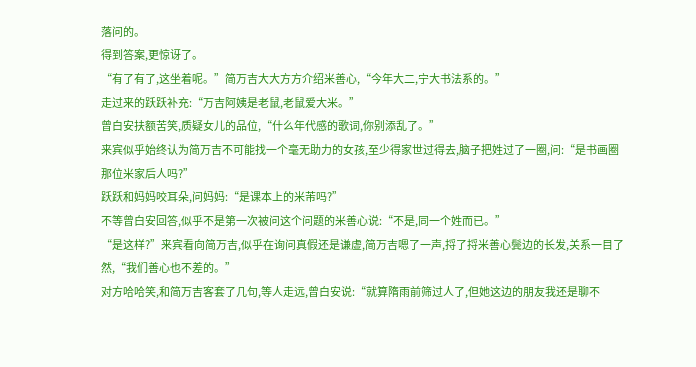落问的。
得到答案,更惊讶了。
“有了有了,这坐着呢。”简万吉大大方方介绍米善心,“今年大二,宁大书法系的。”
走过来的跃跃补充:“万吉阿姨是老鼠,老鼠爱大米。”
曾白安扶额苦笑,质疑女儿的品位,“什么年代感的歌词,你别添乱了。”
来宾似乎始终认为简万吉不可能找一个毫无助力的女孩,至少得家世过得去,脑子把姓过了一圈,问:“是书画圈那位米家后人吗?”
跃跃和妈妈咬耳朵,问妈妈:“是课本上的米芾吗?”
不等曾白安回答,似乎不是第一次被问这个问题的米善心说:“不是,同一个姓而已。”
“是这样?”来宾看向简万吉,似乎在询问真假还是谦虚,简万吉嗯了一声,捋了捋米善心鬓边的长发,关系一目了然,“我们善心也不差的。”
对方哈哈笑,和简万吉客套了几句,等人走远,曾白安说:“就算隋雨前筛过人了,但她这边的朋友我还是聊不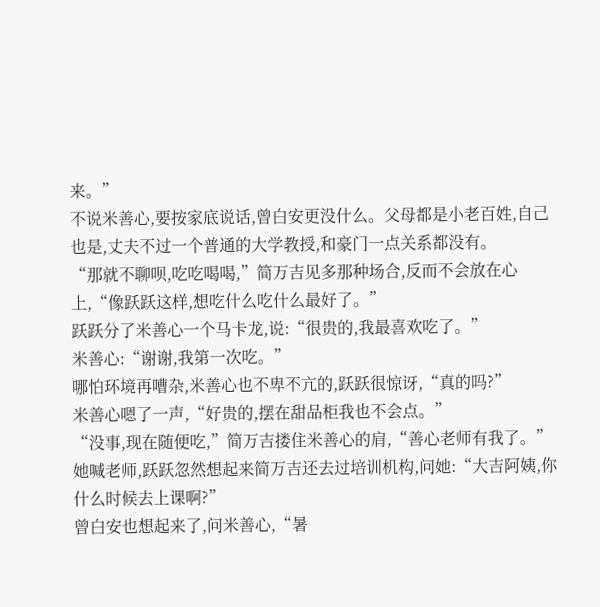来。”
不说米善心,要按家底说话,曾白安更没什么。父母都是小老百姓,自己也是,丈夫不过一个普通的大学教授,和豪门一点关系都没有。
“那就不聊呗,吃吃喝喝,”简万吉见多那种场合,反而不会放在心上,“像跃跃这样,想吃什么吃什么最好了。”
跃跃分了米善心一个马卡龙,说:“很贵的,我最喜欢吃了。”
米善心:“谢谢,我第一次吃。”
哪怕环境再嘈杂,米善心也不卑不亢的,跃跃很惊讶,“真的吗?”
米善心嗯了一声,“好贵的,摆在甜品柜我也不会点。”
“没事,现在随便吃,”简万吉搂住米善心的肩,“善心老师有我了。”
她喊老师,跃跃忽然想起来简万吉还去过培训机构,问她:“大吉阿姨,你什么时候去上课啊?”
曾白安也想起来了,问米善心,“暑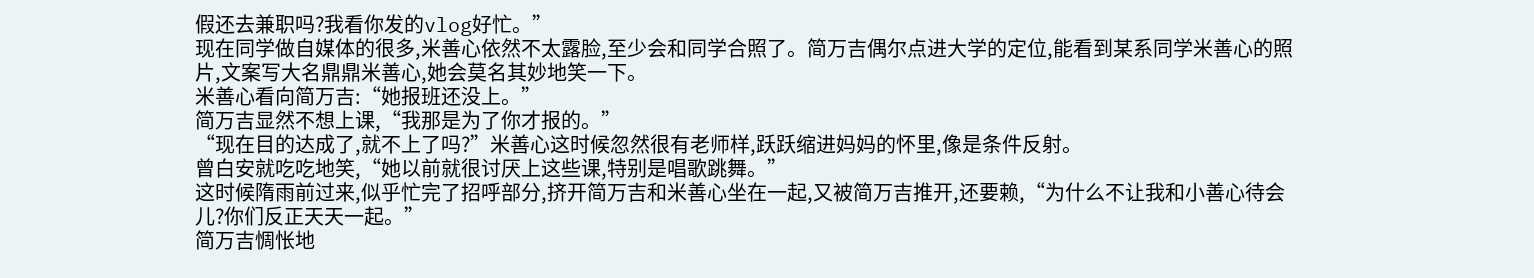假还去兼职吗?我看你发的vlog好忙。”
现在同学做自媒体的很多,米善心依然不太露脸,至少会和同学合照了。简万吉偶尔点进大学的定位,能看到某系同学米善心的照片,文案写大名鼎鼎米善心,她会莫名其妙地笑一下。
米善心看向简万吉:“她报班还没上。”
简万吉显然不想上课,“我那是为了你才报的。”
“现在目的达成了,就不上了吗?”米善心这时候忽然很有老师样,跃跃缩进妈妈的怀里,像是条件反射。
曾白安就吃吃地笑,“她以前就很讨厌上这些课,特别是唱歌跳舞。”
这时候隋雨前过来,似乎忙完了招呼部分,挤开简万吉和米善心坐在一起,又被简万吉推开,还要赖,“为什么不让我和小善心待会儿?你们反正天天一起。”
简万吉惆怅地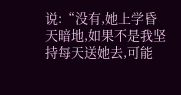说:“没有,她上学昏天暗地,如果不是我坚持每天送她去,可能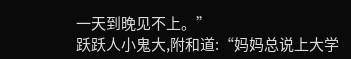一天到晚见不上。”
跃跃人小鬼大,附和道:“妈妈总说上大学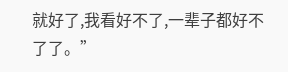就好了,我看好不了,一辈子都好不了了。”